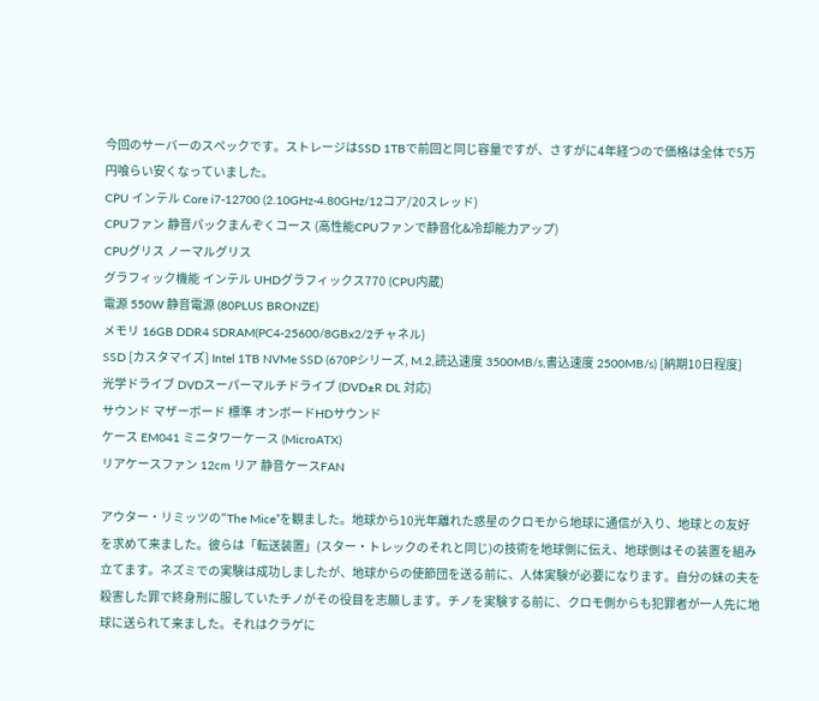今回のサーバーのスペックです。ストレージはSSD 1TBで前回と同じ容量ですが、さすがに4年経つので価格は全体で5万円喰らい安くなっていました。
CPU インテル Core i7-12700 (2.10GHz-4.80GHz/12コア/20スレッド)
CPUファン 静音パックまんぞくコース (高性能CPUファンで静音化&冷却能力アップ)
CPUグリス ノーマルグリス
グラフィック機能 インテル UHDグラフィックス770 (CPU内蔵)
電源 550W 静音電源 (80PLUS BRONZE)
メモリ 16GB DDR4 SDRAM(PC4-25600/8GBx2/2チャネル)
SSD [カスタマイズ] Intel 1TB NVMe SSD (670Pシリーズ, M.2,読込速度 3500MB/s,書込速度 2500MB/s) [納期10日程度]
光学ドライブ DVDスーパーマルチドライブ (DVD±R DL 対応)
サウンド マザーボード 標準 オンボードHDサウンド
ケース EM041 ミニタワーケース (MicroATX)
リアケースファン 12cm リア 静音ケースFAN

アウター・リミッツの”The Mice”を観ました。地球から10光年離れた惑星のクロモから地球に通信が入り、地球との友好を求めて来ました。彼らは「転送装置」(スター・トレックのそれと同じ)の技術を地球側に伝え、地球側はその装置を組み立てます。ネズミでの実験は成功しましたが、地球からの使節団を送る前に、人体実験が必要になります。自分の妹の夫を殺害した罪で終身刑に服していたチノがその役目を志願します。チノを実験する前に、クロモ側からも犯罪者が一人先に地球に送られて来ました。それはクラゲに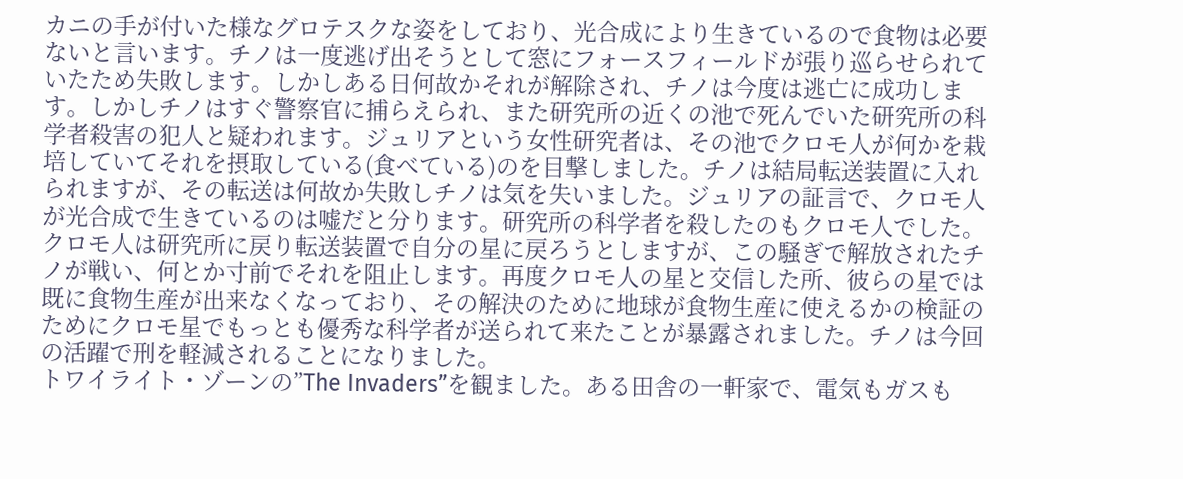カニの手が付いた様なグロテスクな姿をしており、光合成により生きているので食物は必要ないと言います。チノは一度逃げ出そうとして窓にフォースフィールドが張り巡らせられていたため失敗します。しかしある日何故かそれが解除され、チノは今度は逃亡に成功します。しかしチノはすぐ警察官に捕らえられ、また研究所の近くの池で死んでいた研究所の科学者殺害の犯人と疑われます。ジュリアという女性研究者は、その池でクロモ人が何かを栽培していてそれを摂取している(食べている)のを目撃しました。チノは結局転送装置に入れられますが、その転送は何故か失敗しチノは気を失いました。ジュリアの証言で、クロモ人が光合成で生きているのは嘘だと分ります。研究所の科学者を殺したのもクロモ人でした。クロモ人は研究所に戻り転送装置で自分の星に戻ろうとしますが、この騒ぎで解放されたチノが戦い、何とか寸前でそれを阻止します。再度クロモ人の星と交信した所、彼らの星では既に食物生産が出来なくなっており、その解決のために地球が食物生産に使えるかの検証のためにクロモ星でもっとも優秀な科学者が送られて来たことが暴露されました。チノは今回の活躍で刑を軽減されることになりました。
トワイライト・ゾーンの”The Invaders”を観ました。ある田舎の一軒家で、電気もガスも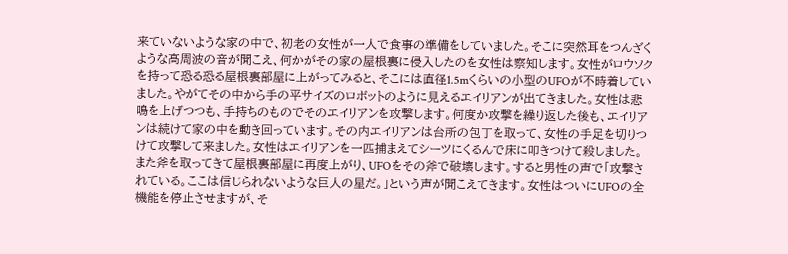来ていないような家の中で、初老の女性が一人で食事の準備をしていました。そこに突然耳をつんざくような高周波の音が聞こえ、何かがその家の屋根裏に侵入したのを女性は察知します。女性がロウソクを持って恐る恐る屋根裏部屋に上がってみると、そこには直径1.5mくらいの小型のUFOが不時着していました。やがてその中から手の平サイズのロボットのように見えるエイリアンが出てきました。女性は悲鳴を上げつつも、手持ちのものでそのエイリアンを攻撃します。何度か攻撃を繰り返した後も、エイリアンは続けて家の中を動き回っています。その内エイリアンは台所の包丁を取って、女性の手足を切りつけて攻撃して来ました。女性はエイリアンを一匹捕まえてシーツにくるんで床に叩きつけて殺しました。また斧を取ってきて屋根裏部屋に再度上がり、UFOをその斧で破壊します。すると男性の声で「攻撃されている。ここは信じられないような巨人の星だ。」という声が聞こえてきます。女性はついにUFOの全機能を停止させますが、そ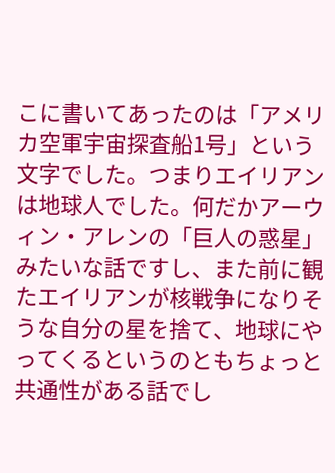こに書いてあったのは「アメリカ空軍宇宙探査船1号」という文字でした。つまりエイリアンは地球人でした。何だかアーウィン・アレンの「巨人の惑星」みたいな話ですし、また前に観たエイリアンが核戦争になりそうな自分の星を捨て、地球にやってくるというのともちょっと共通性がある話でし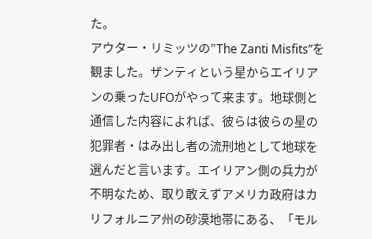た。
アウター・リミッツの”The Zanti Misfits”を観ました。ザンティという星からエイリアンの乗ったUFOがやって来ます。地球側と通信した内容によれば、彼らは彼らの星の犯罪者・はみ出し者の流刑地として地球を選んだと言います。エイリアン側の兵力が不明なため、取り敢えずアメリカ政府はカリフォルニア州の砂漠地帯にある、「モル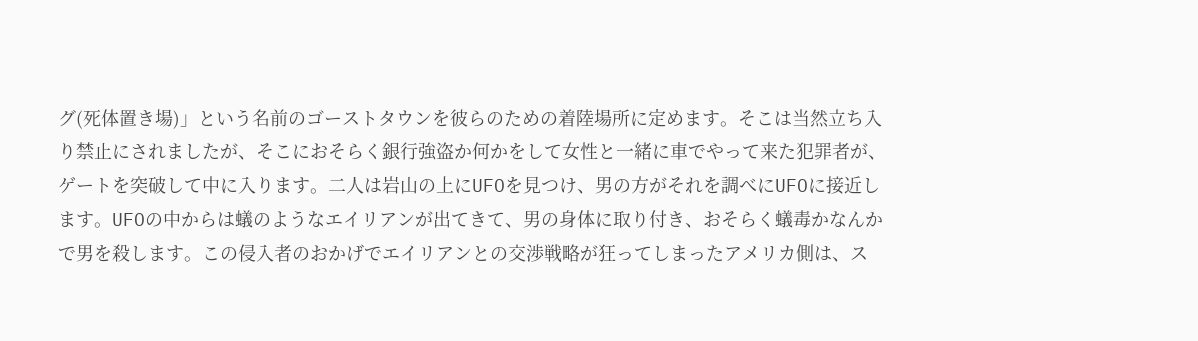グ(死体置き場)」という名前のゴーストタウンを彼らのための着陸場所に定めます。そこは当然立ち入り禁止にされましたが、そこにおそらく銀行強盗か何かをして女性と一緒に車でやって来た犯罪者が、ゲートを突破して中に入ります。二人は岩山の上にUFOを見つけ、男の方がそれを調べにUFOに接近します。UFOの中からは蟻のようなエイリアンが出てきて、男の身体に取り付き、おそらく蟻毒かなんかで男を殺します。この侵入者のおかげでエイリアンとの交渉戦略が狂ってしまったアメリカ側は、ス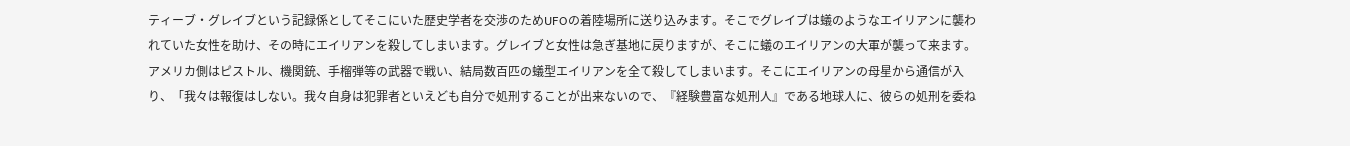ティーブ・グレイブという記録係としてそこにいた歴史学者を交渉のためUFOの着陸場所に送り込みます。そこでグレイブは蟻のようなエイリアンに襲われていた女性を助け、その時にエイリアンを殺してしまいます。グレイブと女性は急ぎ基地に戻りますが、そこに蟻のエイリアンの大軍が襲って来ます。アメリカ側はピストル、機関銃、手榴弾等の武器で戦い、結局数百匹の蟻型エイリアンを全て殺してしまいます。そこにエイリアンの母星から通信が入り、「我々は報復はしない。我々自身は犯罪者といえども自分で処刑することが出来ないので、『経験豊富な処刑人』である地球人に、彼らの処刑を委ね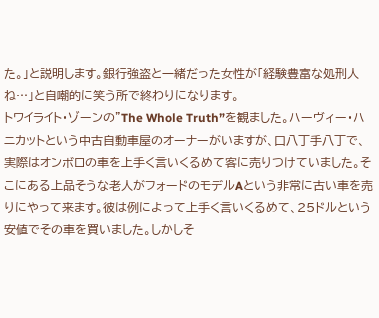た。」と説明します。銀行強盗と一緒だった女性が「経験豊富な処刑人ね…」と自嘲的に笑う所で終わりになります。
トワイライト・ゾーンの”The Whole Truth”を観ました。ハーヴィー・ハニカットという中古自動車屋のオーナーがいますが、口八丁手八丁で、実際はオンボロの車を上手く言いくるめて客に売りつけていました。そこにある上品そうな老人がフォードのモデルAという非常に古い車を売りにやって来ます。彼は例によって上手く言いくるめて、25ドルという安値でその車を買いました。しかしそ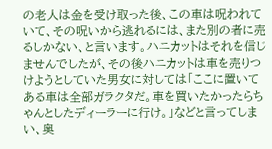の老人は金を受け取った後、この車は呪われていて、その呪いから逃れるには、また別の者に売るしかない、と言います。ハニカットはそれを信じませんでしたが、その後ハニカットは車を売りつけようとしていた男女に対しては「ここに置いてある車は全部ガラクタだ。車を買いたかったらちゃんとしたディーラーに行け。」などと言ってしまい、奥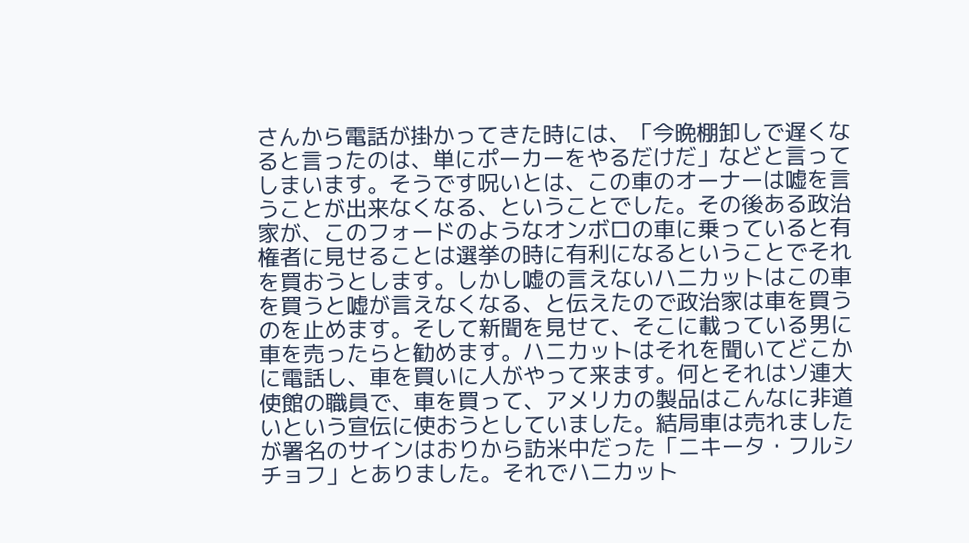さんから電話が掛かってきた時には、「今晩棚卸しで遅くなると言ったのは、単にポーカーをやるだけだ」などと言ってしまいます。そうです呪いとは、この車のオーナーは嘘を言うことが出来なくなる、ということでした。その後ある政治家が、このフォードのようなオンボロの車に乗っていると有権者に見せることは選挙の時に有利になるということでそれを買おうとします。しかし嘘の言えないハニカットはこの車を買うと嘘が言えなくなる、と伝えたので政治家は車を買うのを止めます。そして新聞を見せて、そこに載っている男に車を売ったらと勧めます。ハニカットはそれを聞いてどこかに電話し、車を買いに人がやって来ます。何とそれはソ連大使館の職員で、車を買って、アメリカの製品はこんなに非道いという宣伝に使おうとしていました。結局車は売れましたが署名のサインはおりから訪米中だった「ニキータ・フルシチョフ」とありました。それでハニカット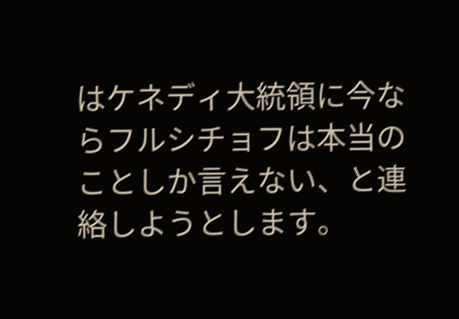はケネディ大統領に今ならフルシチョフは本当のことしか言えない、と連絡しようとします。